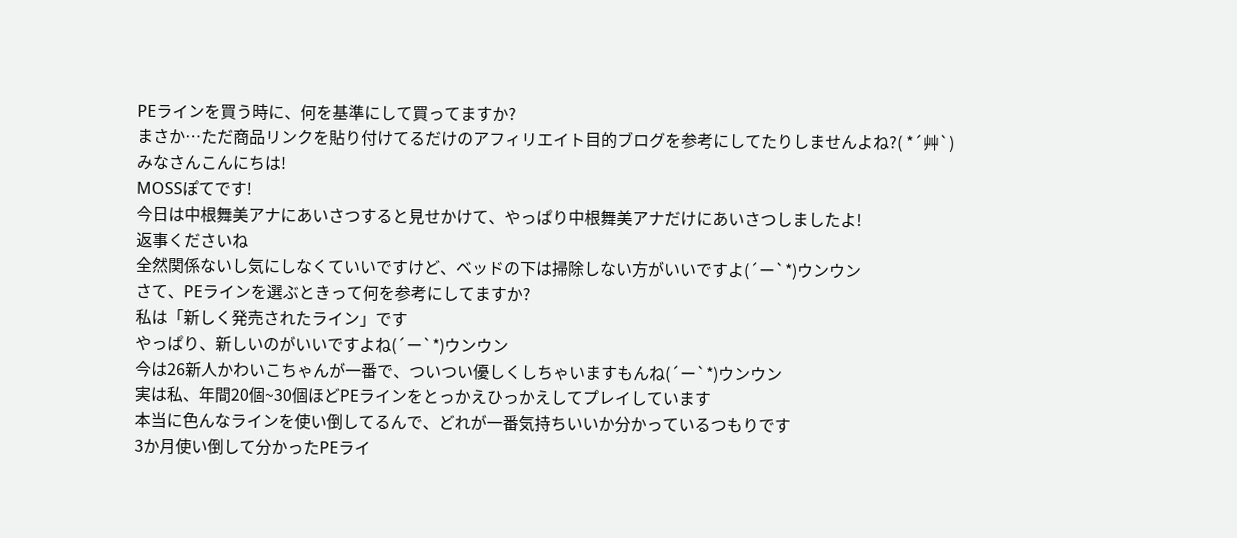PEラインを買う時に、何を基準にして買ってますか?
まさか…ただ商品リンクを貼り付けてるだけのアフィリエイト目的ブログを参考にしてたりしませんよね?( *´艸`)
みなさんこんにちは!
MOSSぽてです!
今日は中根舞美アナにあいさつすると見せかけて、やっぱり中根舞美アナだけにあいさつしましたよ!
返事くださいね
全然関係ないし気にしなくていいですけど、ベッドの下は掃除しない方がいいですよ(´ー`*)ウンウン
さて、PEラインを選ぶときって何を参考にしてますか?
私は「新しく発売されたライン」です
やっぱり、新しいのがいいですよね(´ー`*)ウンウン
今は26新人かわいこちゃんが一番で、ついつい優しくしちゃいますもんね(´ー`*)ウンウン
実は私、年間20個~30個ほどPEラインをとっかえひっかえしてプレイしています
本当に色んなラインを使い倒してるんで、どれが一番気持ちいいか分かっているつもりです
3か月使い倒して分かったPEライ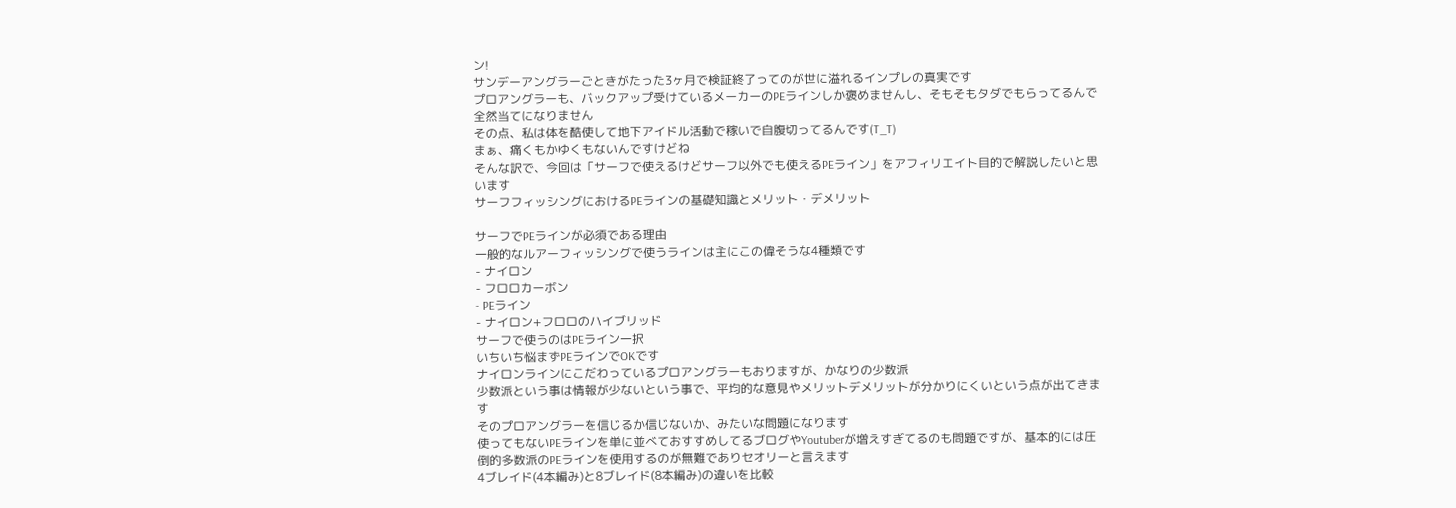ン!
サンデーアングラーごときがたった3ヶ月で検証終了ってのが世に溢れるインプレの真実です
プロアングラーも、バックアップ受けているメーカーのPEラインしか褒めませんし、そもそもタダでもらってるんで全然当てになりません
その点、私は体を酷使して地下アイドル活動で稼いで自腹切ってるんです(T_T)
まぁ、痛くもかゆくもないんですけどね
そんな訳で、今回は「サーフで使えるけどサーフ以外でも使えるPEライン」をアフィリエイト目的で解説したいと思います
サーフフィッシングにおけるPEラインの基礎知識とメリット・デメリット

サーフでPEラインが必須である理由
一般的なルアーフィッシングで使うラインは主にこの偉そうな4種類です
- ナイロン
- フロロカーボン
- PEライン
- ナイロン+フロロのハイブリッド
サーフで使うのはPEライン一択
いちいち悩まずPEラインでOKです
ナイロンラインにこだわっているプロアングラーもおりますが、かなりの少数派
少数派という事は情報が少ないという事で、平均的な意見やメリットデメリットが分かりにくいという点が出てきます
そのプロアングラーを信じるか信じないか、みたいな問題になります
使ってもないPEラインを単に並べておすすめしてるブログやYoutuberが増えすぎてるのも問題ですが、基本的には圧倒的多数派のPEラインを使用するのが無難でありセオリーと言えます
4ブレイド(4本編み)と8ブレイド(8本編み)の違いを比較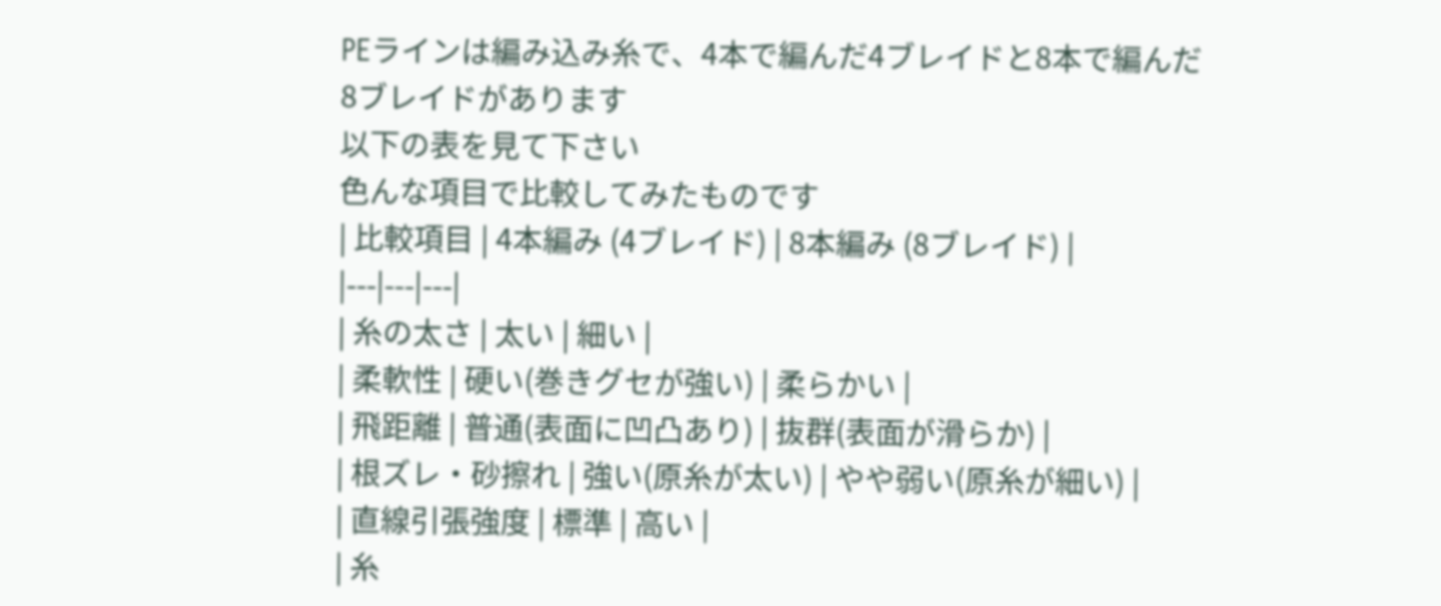PEラインは編み込み糸で、4本で編んだ4ブレイドと8本で編んだ8ブレイドがあります
以下の表を見て下さい
色んな項目で比較してみたものです
| 比較項目 | 4本編み (4ブレイド) | 8本編み (8ブレイド) |
|---|---|---|
| 糸の太さ | 太い | 細い |
| 柔軟性 | 硬い(巻きグセが強い) | 柔らかい |
| 飛距離 | 普通(表面に凹凸あり) | 抜群(表面が滑らか) |
| 根ズレ・砂擦れ | 強い(原糸が太い) | やや弱い(原糸が細い) |
| 直線引張強度 | 標準 | 高い |
| 糸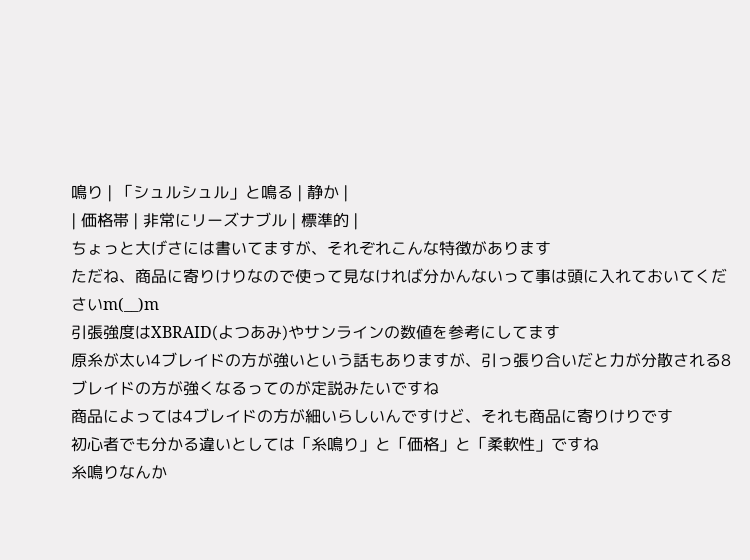鳴り | 「シュルシュル」と鳴る | 静か |
| 価格帯 | 非常にリーズナブル | 標準的 |
ちょっと大げさには書いてますが、それぞれこんな特徴があります
ただね、商品に寄りけりなので使って見なければ分かんないって事は頭に入れておいてくださいm(__)m
引張強度はXBRAID(よつあみ)やサンラインの数値を参考にしてます
原糸が太い4ブレイドの方が強いという話もありますが、引っ張り合いだと力が分散される8ブレイドの方が強くなるってのが定説みたいですね
商品によっては4ブレイドの方が細いらしいんですけど、それも商品に寄りけりです
初心者でも分かる違いとしては「糸鳴り」と「価格」と「柔軟性」ですね
糸鳴りなんか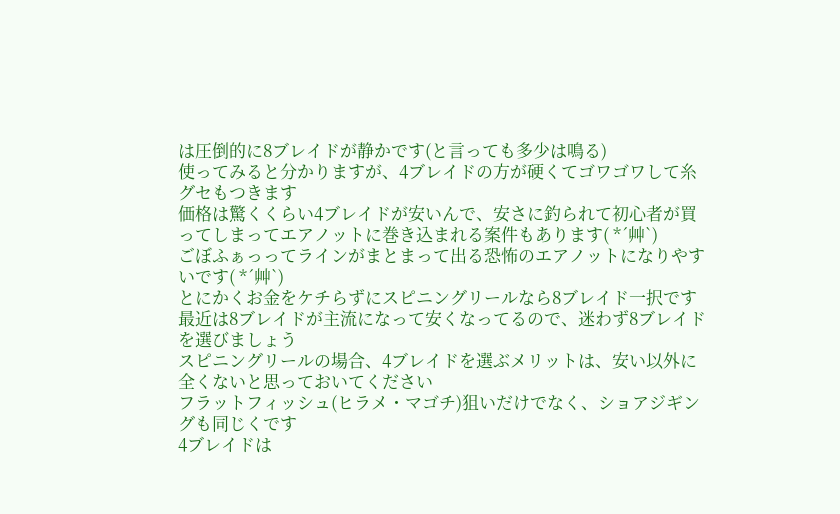は圧倒的に8ブレイドが静かです(と言っても多少は鳴る)
使ってみると分かりますが、4ブレイドの方が硬くてゴワゴワして糸グセもつきます
価格は驚くくらい4ブレイドが安いんで、安さに釣られて初心者が買ってしまってエアノットに巻き込まれる案件もあります( *´艸`)
ごぼふぁっってラインがまとまって出る恐怖のエアノットになりやすいです( *´艸`)
とにかくお金をケチらずにスピニングリールなら8ブレイド一択です
最近は8ブレイドが主流になって安くなってるので、迷わず8ブレイドを選びましょう
スピニングリールの場合、4ブレイドを選ぶメリットは、安い以外に全くないと思っておいてください
フラットフィッシュ(ヒラメ・マゴチ)狙いだけでなく、ショアジギングも同じくです
4ブレイドは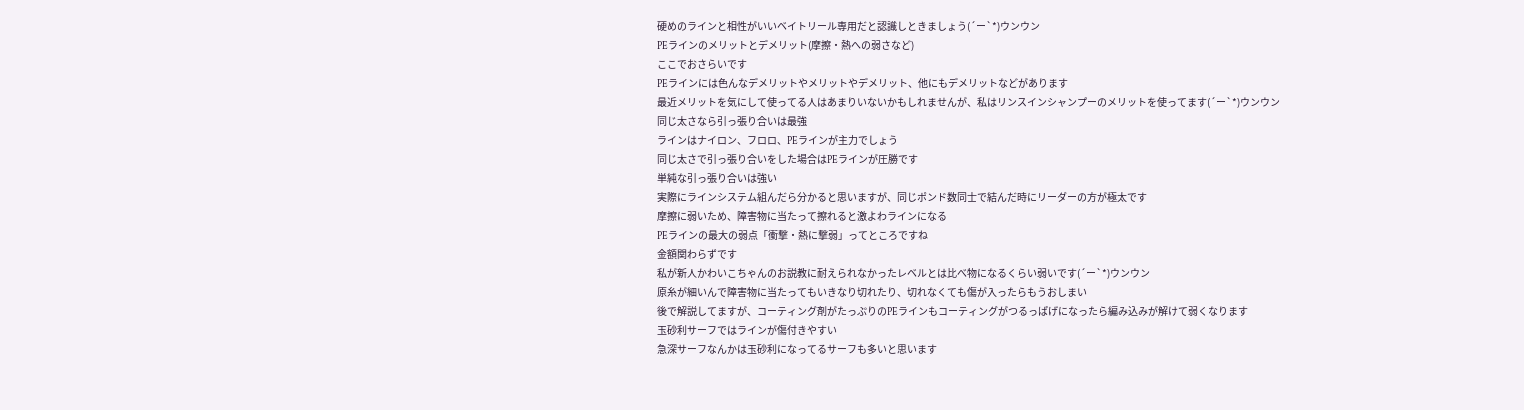硬めのラインと相性がいいベイトリール専用だと認識しときましょう(´ー`*)ウンウン
PEラインのメリットとデメリット(摩擦・熱への弱さなど)
ここでおさらいです
PEラインには色んなデメリットやメリットやデメリット、他にもデメリットなどがあります
最近メリットを気にして使ってる人はあまりいないかもしれませんが、私はリンスインシャンプーのメリットを使ってます(´ー`*)ウンウン
同じ太さなら引っ張り合いは最強
ラインはナイロン、フロロ、PEラインが主力でしょう
同じ太さで引っ張り合いをした場合はPEラインが圧勝です
単純な引っ張り合いは強い
実際にラインシステム組んだら分かると思いますが、同じポンド数同士で結んだ時にリーダーの方が極太です
摩擦に弱いため、障害物に当たって擦れると激よわラインになる
PEラインの最大の弱点「衝撃・熱に撃弱」ってところですね
金額関わらずです
私が新人かわいこちゃんのお説教に耐えられなかったレベルとは比べ物になるくらい弱いです(´ー`*)ウンウン
原糸が細いんで障害物に当たってもいきなり切れたり、切れなくても傷が入ったらもうおしまい
後で解説してますが、コーティング剤がたっぷりのPEラインもコーティングがつるっぱげになったら編み込みが解けて弱くなります
玉砂利サーフではラインが傷付きやすい
急深サーフなんかは玉砂利になってるサーフも多いと思います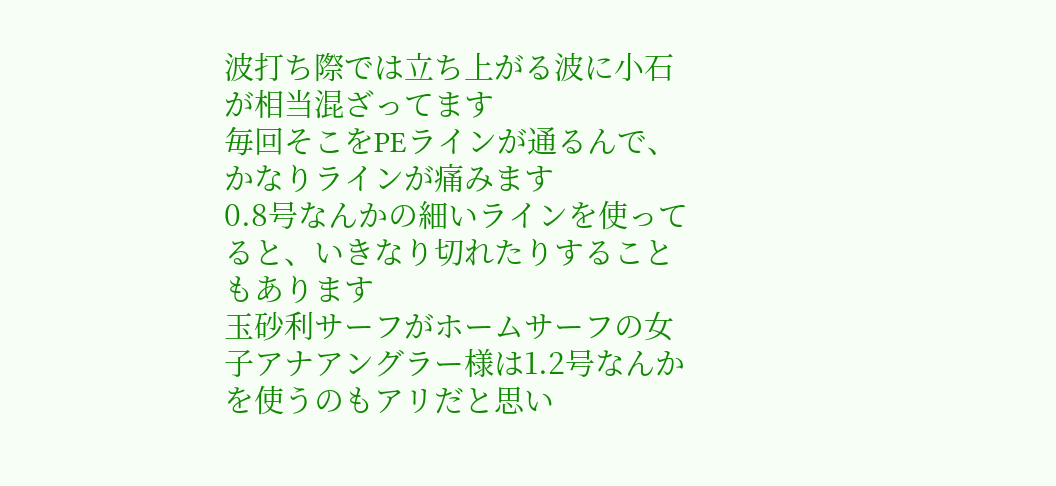波打ち際では立ち上がる波に小石が相当混ざってます
毎回そこをPEラインが通るんで、かなりラインが痛みます
0.8号なんかの細いラインを使ってると、いきなり切れたりすることもあります
玉砂利サーフがホームサーフの女子アナアングラー様は1.2号なんかを使うのもアリだと思い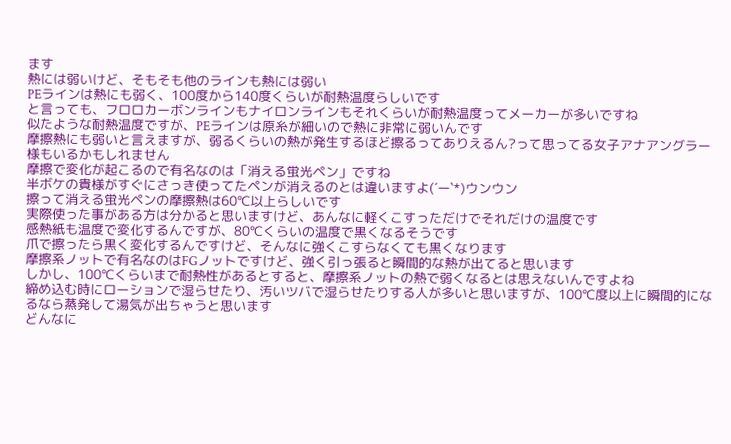ます
熱には弱いけど、そもそも他のラインも熱には弱い
PEラインは熱にも弱く、100度から140度くらいが耐熱温度らしいです
と言っても、フロロカーボンラインもナイロンラインもそれくらいが耐熱温度ってメーカーが多いですね
似たような耐熱温度ですが、PEラインは原糸が細いので熱に非常に弱いんです
摩擦熱にも弱いと言えますが、弱るくらいの熱が発生するほど擦るってありえるん?って思ってる女子アナアングラー様もいるかもしれません
摩擦で変化が起こるので有名なのは「消える蛍光ペン」ですね
半ボケの貴様がすぐにさっき使ってたペンが消えるのとは違いますよ(´ー`*)ウンウン
擦って消える蛍光ペンの摩擦熱は60℃以上らしいです
実際使った事がある方は分かると思いますけど、あんなに軽くこすっただけでそれだけの温度です
感熱紙も温度で変化するんですが、80℃くらいの温度で黒くなるそうです
爪で擦ったら黒く変化するんですけど、そんなに強くこすらなくても黒くなります
摩擦系ノットで有名なのはFGノットですけど、強く引っ張ると瞬間的な熱が出てると思います
しかし、100℃くらいまで耐熱性があるとすると、摩擦系ノットの熱で弱くなるとは思えないんですよね
締め込む時にローションで湿らせたり、汚いツバで湿らせたりする人が多いと思いますが、100℃度以上に瞬間的になるなら蒸発して湯気が出ちゃうと思います
どんなに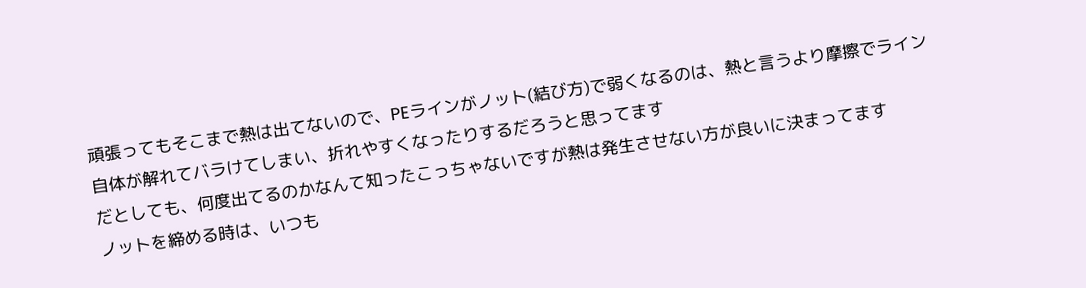頑張ってもそこまで熱は出てないので、PEラインがノット(結び方)で弱くなるのは、熱と言うより摩擦でライン自体が解れてバラけてしまい、折れやすくなったりするだろうと思ってます
だとしても、何度出てるのかなんて知ったこっちゃないですが熱は発生させない方が良いに決まってます
ノットを締める時は、いつも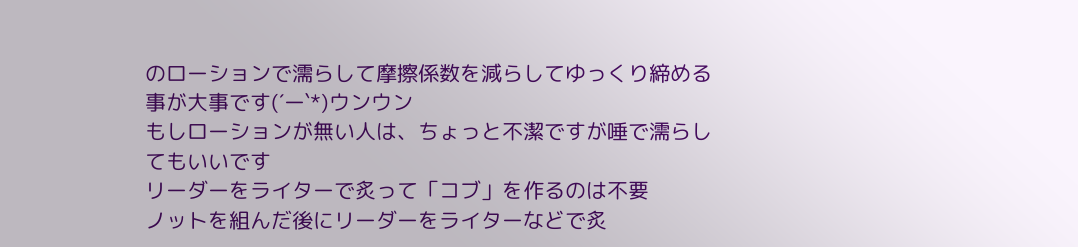のローションで濡らして摩擦係数を減らしてゆっくり締める事が大事です(´ー`*)ウンウン
もしローションが無い人は、ちょっと不潔ですが唾で濡らしてもいいです
リーダーをライターで炙って「コブ」を作るのは不要
ノットを組んだ後にリーダーをライターなどで炙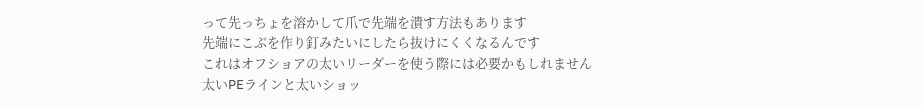って先っちょを溶かして爪で先端を潰す方法もあります
先端にこぶを作り釘みたいにしたら抜けにくくなるんです
これはオフショアの太いリーダーを使う際には必要かもしれません
太いPEラインと太いショッ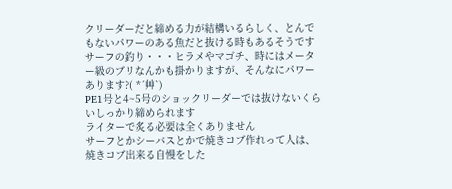クリーダーだと締める力が結構いるらしく、とんでもないパワーのある魚だと抜ける時もあるそうです
サーフの釣り・・・ヒラメやマゴチ、時にはメーター級のブリなんかも掛かりますが、そんなにパワーあります?( *´艸`)
PE1号と4~5号のショックリーダーでは抜けないくらいしっかり締められます
ライターで炙る必要は全くありません
サーフとかシーバスとかで焼きコブ作れって人は、焼きコブ出来る自慢をした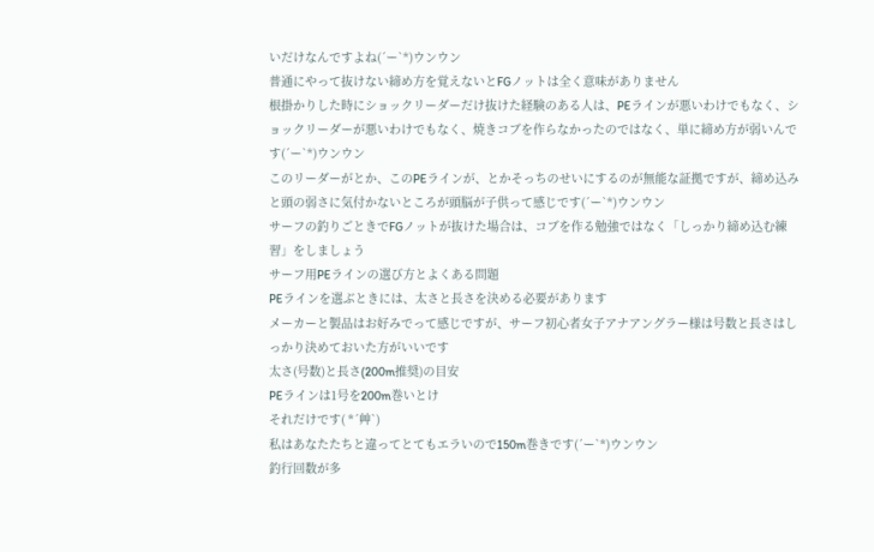いだけなんですよね(´ー`*)ウンウン
普通にやって抜けない締め方を覚えないとFGノットは全く意味がありません
根掛かりした時にショックリーダーだけ抜けた経験のある人は、PEラインが悪いわけでもなく、ショックリーダーが悪いわけでもなく、焼きコブを作らなかったのではなく、単に締め方が弱いんです(´ー`*)ウンウン
このリーダーがとか、このPEラインが、とかそっちのせいにするのが無能な証拠ですが、締め込みと頭の弱さに気付かないところが頭脳が子供って感じです(´ー`*)ウンウン
サーフの釣りごときでFGノットが抜けた場合は、コブを作る勉強ではなく「しっかり締め込む練習」をしましょう
サーフ用PEラインの選び方とよくある問題
PEラインを選ぶときには、太さと長さを決める必要があります
メーカーと製品はお好みでって感じですが、サーフ初心者女子アナアングラー様は号数と長さはしっかり決めておいた方がいいです
太さ(号数)と長さ(200m推奨)の目安
PEラインは1号を200m巻いとけ
それだけです( *´艸`)
私はあなたたちと違ってとてもエラいので150m巻きです(´ー`*)ウンウン
釣行回数が多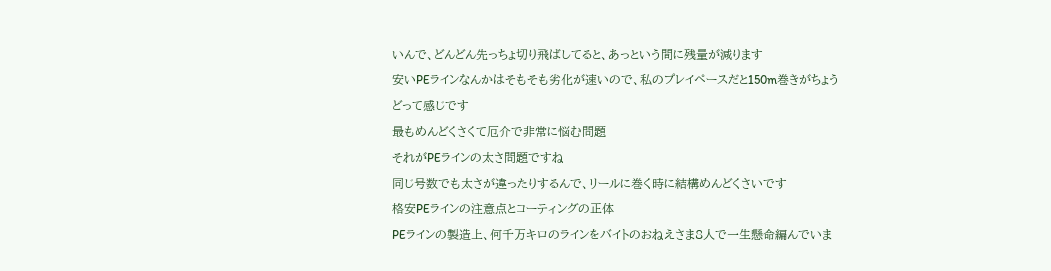いんで、どんどん先っちょ切り飛ばしてると、あっという間に残量が減ります
安いPEラインなんかはそもそも劣化が速いので、私のプレイペースだと150m巻きがちょうどって感じです
最もめんどくさくて厄介で非常に悩む問題
それがPEラインの太さ問題ですね
同じ号数でも太さが違ったりするんで、リールに巻く時に結構めんどくさいです
格安PEラインの注意点とコーティングの正体
PEラインの製造上、何千万キロのラインをバイトのおねえさま8人で一生懸命編んでいま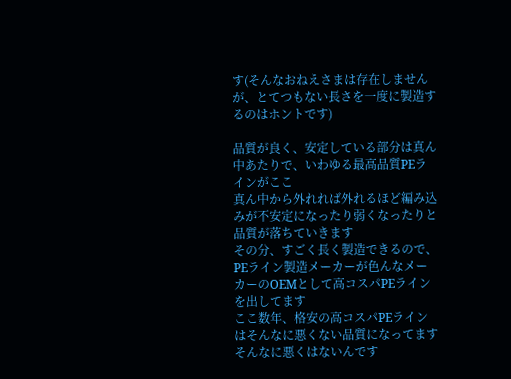す(そんなおねえさまは存在しませんが、とてつもない長さを一度に製造するのはホントです)

品質が良く、安定している部分は真ん中あたりで、いわゆる最高品質PEラインがここ
真ん中から外れれば外れるほど編み込みが不安定になったり弱くなったりと品質が落ちていきます
その分、すごく長く製造できるので、PEライン製造メーカーが色んなメーカーのOEMとして高コスパPEラインを出してます
ここ数年、格安の高コスパPEラインはそんなに悪くない品質になってます
そんなに悪くはないんです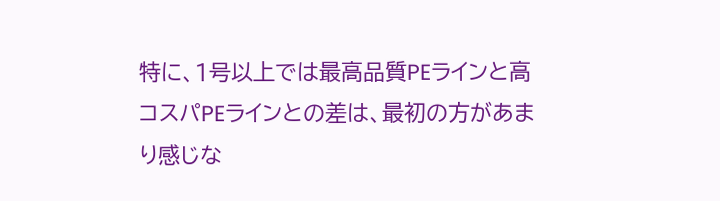特に、1号以上では最高品質PEラインと高コスパPEラインとの差は、最初の方があまり感じな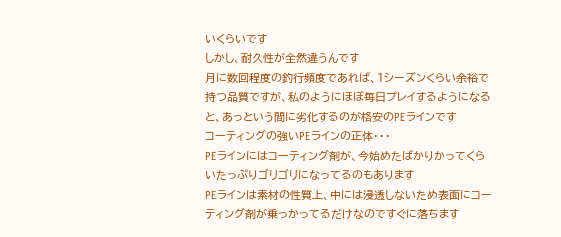いくらいです
しかし、耐久性が全然違うんです
月に数回程度の釣行頻度であれば、1シーズンくらい余裕で持つ品質ですが、私のようにほぼ毎日プレイするようになると、あっという間に劣化するのが格安のPEラインです
コーティングの強いPEラインの正体・・・
PEラインにはコーティング剤が、今始めたばかりかってくらいたっぷりゴリゴリになってるのもあります
PEラインは素材の性質上、中には浸透しないため表面にコーティング剤が乗っかってるだけなのですぐに落ちます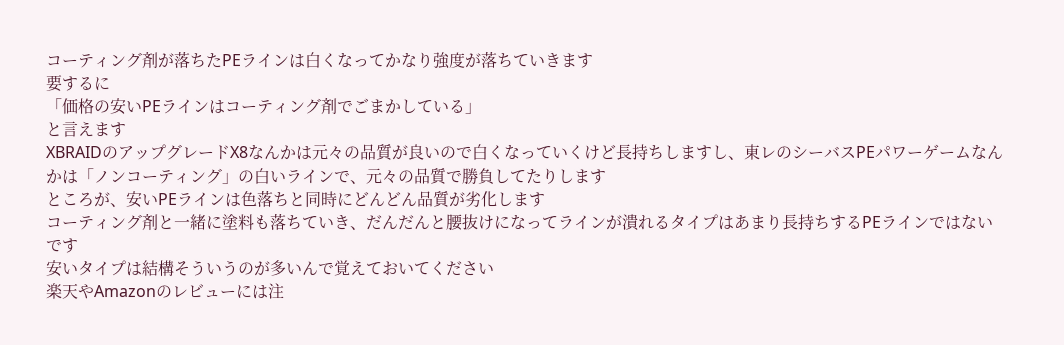コーティング剤が落ちたPEラインは白くなってかなり強度が落ちていきます
要するに
「価格の安いPEラインはコーティング剤でごまかしている」
と言えます
XBRAIDのアップグレードX8なんかは元々の品質が良いので白くなっていくけど長持ちしますし、東レのシーバスPEパワーゲームなんかは「ノンコーティング」の白いラインで、元々の品質で勝負してたりします
ところが、安いPEラインは色落ちと同時にどんどん品質が劣化します
コーティング剤と一緒に塗料も落ちていき、だんだんと腰抜けになってラインが潰れるタイプはあまり長持ちするPEラインではないです
安いタイプは結構そういうのが多いんで覚えておいてください
楽天やAmazonのレビューには注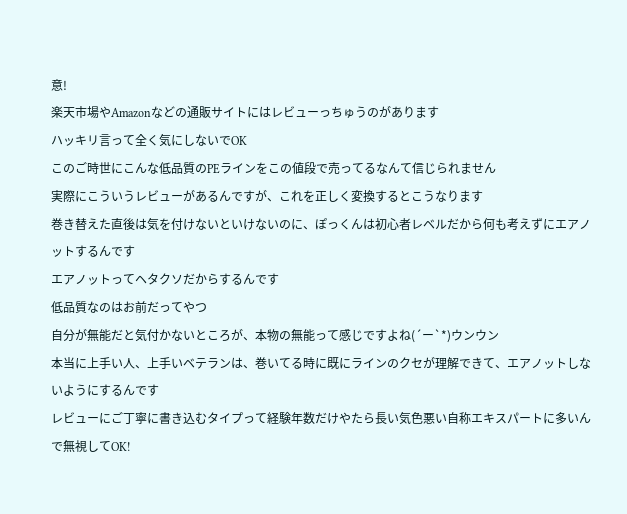意!
楽天市場やAmazonなどの通販サイトにはレビューっちゅうのがあります
ハッキリ言って全く気にしないでOK
このご時世にこんな低品質のPEラインをこの値段で売ってるなんて信じられません
実際にこういうレビューがあるんですが、これを正しく変換するとこうなります
巻き替えた直後は気を付けないといけないのに、ぽっくんは初心者レベルだから何も考えずにエアノットするんです
エアノットってヘタクソだからするんです
低品質なのはお前だってやつ
自分が無能だと気付かないところが、本物の無能って感じですよね(´ー`*)ウンウン
本当に上手い人、上手いベテランは、巻いてる時に既にラインのクセが理解できて、エアノットしないようにするんです
レビューにご丁寧に書き込むタイプって経験年数だけやたら長い気色悪い自称エキスパートに多いんで無視してOK!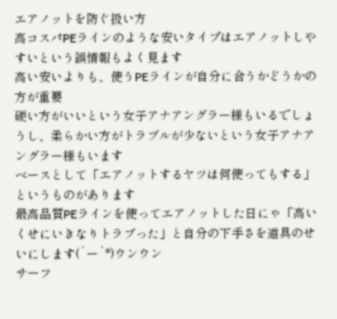エアノットを防ぐ扱い方
高コスパPEラインのような安いタイプはエアノットしやすいという誤情報もよく見ます
高い安いよりも、使うPEラインが自分に合うかどうかの方が重要
硬い方がいいという女子アナアングラー様もいるでしょうし、柔らかい方がトラブルが少ないという女子アナアングラー様もいます
ベースとして「エアノットするヤツは何使ってもする」というものがあります
最高品質PEラインを使ってエアノットした日にゃ「高いくせにいきなりトラブった」と自分の下手さを道具のせいにします(´ー`*)ウンウン
サーフ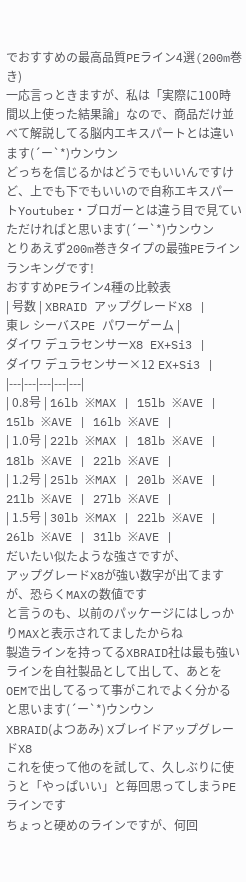でおすすめの最高品質PEライン4選(200m巻き)
一応言っときますが、私は「実際に100時間以上使った結果論」なので、商品だけ並べて解説してる脳内エキスパートとは違います(´ー`*)ウンウン
どっちを信じるかはどうでもいいんですけど、上でも下でもいいので自称エキスパートYoutuber・ブロガーとは違う目で見ていただければと思います(´ー`*)ウンウン
とりあえず200m巻きタイプの最強PEラインランキングです!
おすすめPEライン4種の比較表
| 号数 | XBRAID アップグレードX8 |
東レ シーバスPE パワーゲーム |
ダイワ デュラセンサーX8 EX+Si3 |
ダイワ デュラセンサー×12 EX+Si3 |
|---|---|---|---|---|
| 0.8号 | 16lb ※MAX | 15lb ※AVE | 15lb ※AVE | 16lb ※AVE |
| 1.0号 | 22lb ※MAX | 18lb ※AVE | 18lb ※AVE | 22lb ※AVE |
| 1.2号 | 25lb ※MAX | 20lb ※AVE | 21lb ※AVE | 27lb ※AVE |
| 1.5号 | 30lb ※MAX | 22lb ※AVE | 26lb ※AVE | 31lb ※AVE |
だいたい似たような強さですが、
アップグレードX8が強い数字が出てますが、恐らくMAXの数値です
と言うのも、以前のパッケージにはしっかりMAXと表示されてましたからね
製造ラインを持ってるXBRAID社は最も強いラインを自社製品として出して、あとをOEMで出してるって事がこれでよく分かると思います(´ー`*)ウンウン
XBRAID(よつあみ) XブレイドアップグレードX8
これを使って他のを試して、久しぶりに使うと「やっぱいい」と毎回思ってしまうPEラインです
ちょっと硬めのラインですが、何回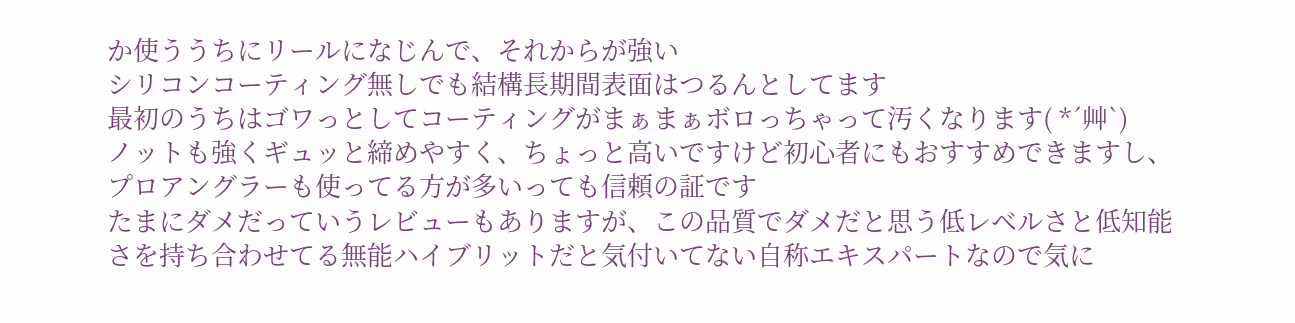か使ううちにリールになじんで、それからが強い
シリコンコーティング無しでも結構長期間表面はつるんとしてます
最初のうちはゴワっとしてコーティングがまぁまぁボロっちゃって汚くなります( *´艸`)
ノットも強くギュッと締めやすく、ちょっと高いですけど初心者にもおすすめできますし、プロアングラーも使ってる方が多いっても信頼の証です
たまにダメだっていうレビューもありますが、この品質でダメだと思う低レベルさと低知能さを持ち合わせてる無能ハイブリットだと気付いてない自称エキスパートなので気に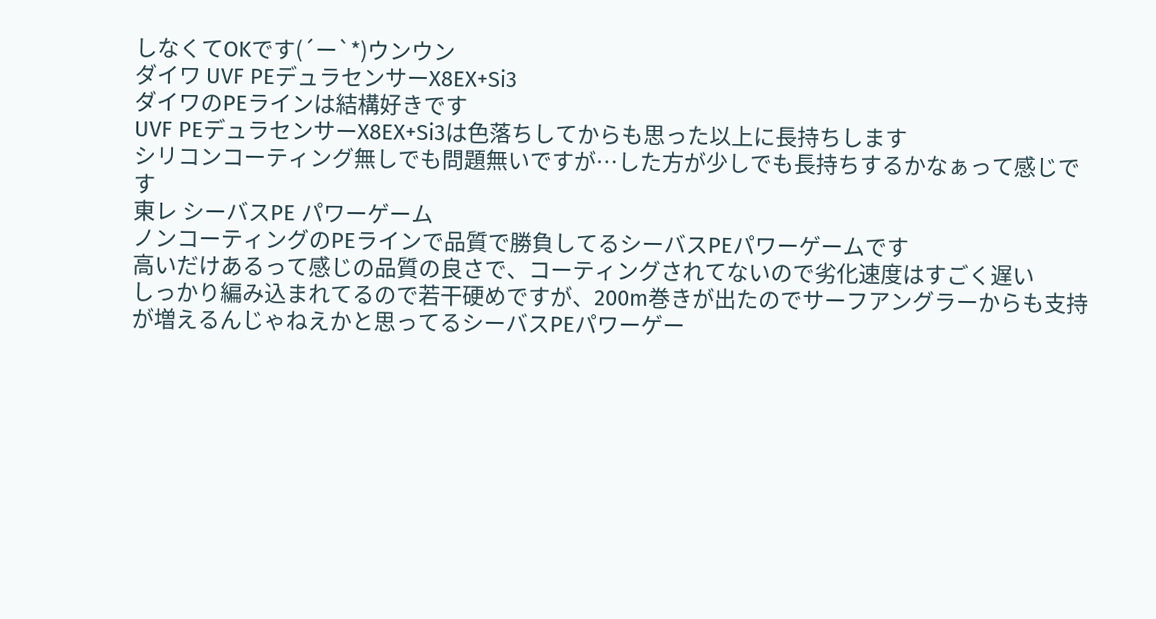しなくてOKです(´ー`*)ウンウン
ダイワ UVF PEデュラセンサーX8EX+Si3
ダイワのPEラインは結構好きです
UVF PEデュラセンサーX8EX+Si3は色落ちしてからも思った以上に長持ちします
シリコンコーティング無しでも問題無いですが…した方が少しでも長持ちするかなぁって感じです
東レ シーバスPE パワーゲーム
ノンコーティングのPEラインで品質で勝負してるシーバスPEパワーゲームです
高いだけあるって感じの品質の良さで、コーティングされてないので劣化速度はすごく遅い
しっかり編み込まれてるので若干硬めですが、200m巻きが出たのでサーフアングラーからも支持が増えるんじゃねえかと思ってるシーバスPEパワーゲー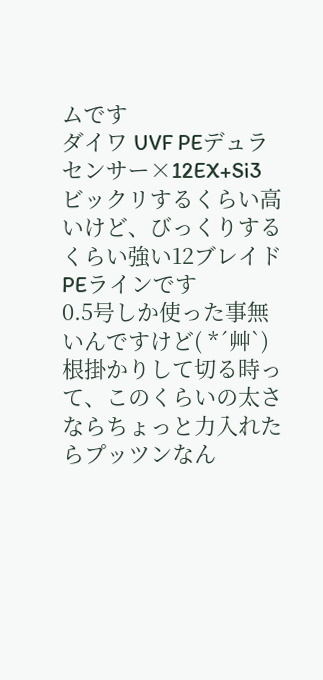ムです
ダイワ UVF PEデュラセンサー×12EX+Si3
ビックリするくらい高いけど、びっくりするくらい強い12ブレイドPEラインです
0.5号しか使った事無いんですけど( *´艸`)
根掛かりして切る時って、このくらいの太さならちょっと力入れたらプッツンなん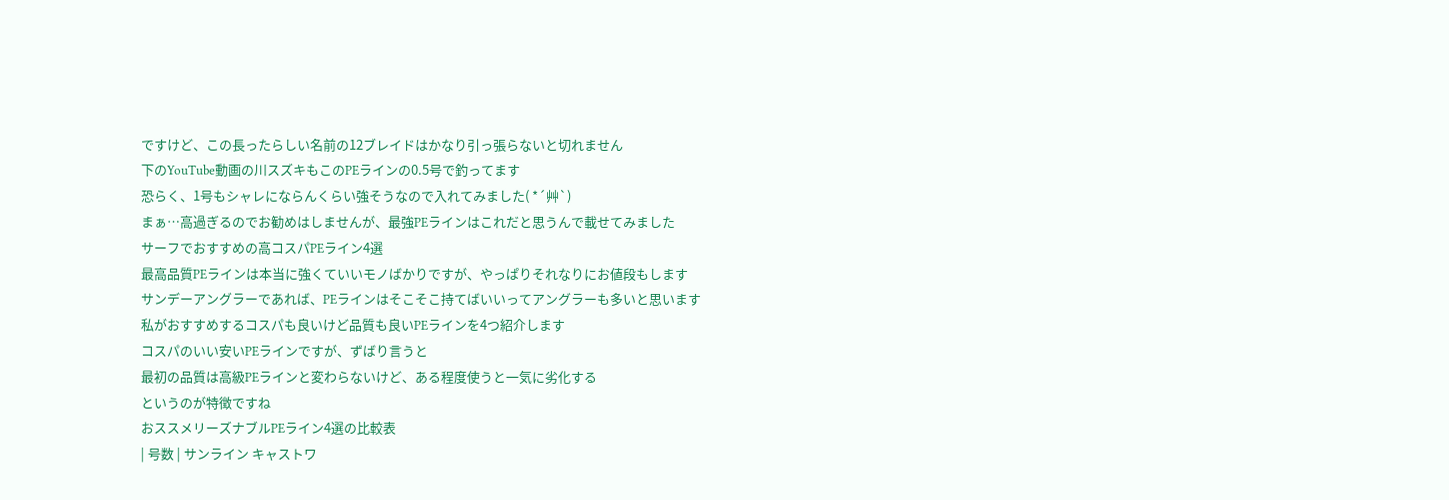ですけど、この長ったらしい名前の12ブレイドはかなり引っ張らないと切れません
下のYouTube動画の川スズキもこのPEラインの0.5号で釣ってます
恐らく、1号もシャレにならんくらい強そうなので入れてみました( *´艸`)
まぁ…高過ぎるのでお勧めはしませんが、最強PEラインはこれだと思うんで載せてみました
サーフでおすすめの高コスパPEライン4選
最高品質PEラインは本当に強くていいモノばかりですが、やっぱりそれなりにお値段もします
サンデーアングラーであれば、PEラインはそこそこ持てばいいってアングラーも多いと思います
私がおすすめするコスパも良いけど品質も良いPEラインを4つ紹介します
コスパのいい安いPEラインですが、ずばり言うと
最初の品質は高級PEラインと変わらないけど、ある程度使うと一気に劣化する
というのが特徴ですね
おススメリーズナブルPEライン4選の比較表
| 号数 | サンライン キャストワ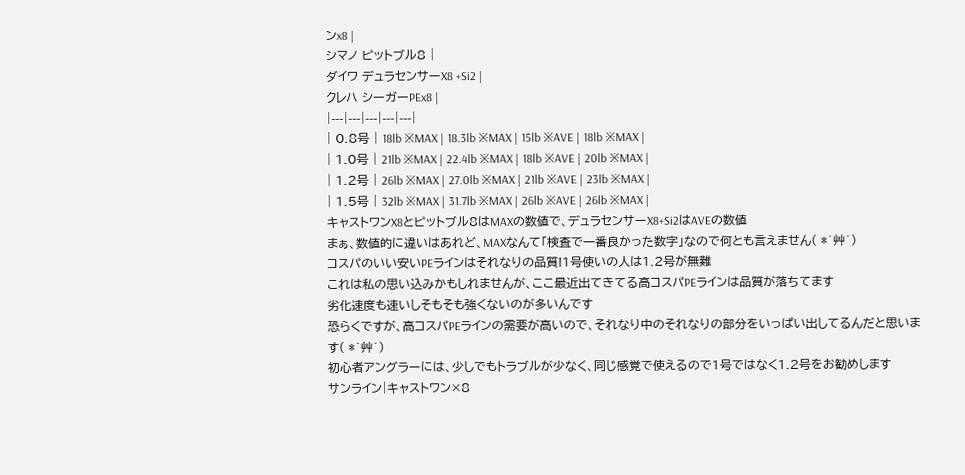ンx8 |
シマノ ピットブル8 |
ダイワ デュラセンサーX8 +Si2 |
クレハ シーガーPEx8 |
|---|---|---|---|---|
| 0.8号 | 18lb ※MAX | 18.3lb ※MAX | 15lb ※AVE | 18lb ※MAX |
| 1.0号 | 21lb ※MAX | 22.4lb ※MAX | 18lb ※AVE | 20lb ※MAX |
| 1.2号 | 26lb ※MAX | 27.0lb ※MAX | 21lb ※AVE | 23lb ※MAX |
| 1.5号 | 32lb ※MAX | 31.7lb ※MAX | 26lb ※AVE | 26lb ※MAX |
キャストワンX8とピットブル8はMAXの数値で、デュラセンサーX8+Si2はAVEの数値
まぁ、数値的に違いはあれど、MAXなんて「検査で一番良かった数字」なので何とも言えません( *´艸`)
コスパのいい安いPEラインはそれなりの品質!1号使いの人は1.2号が無難
これは私の思い込みかもしれませんが、ここ最近出てきてる高コスパPEラインは品質が落ちてます
劣化速度も速いしそもそも強くないのが多いんです
恐らくですが、高コスパPEラインの需要が高いので、それなり中のそれなりの部分をいっぱい出してるんだと思います( *´艸`)
初心者アングラーには、少しでもトラブルが少なく、同じ感覚で使えるので1号ではなく1.2号をお勧めします
サンライン|キャストワン×8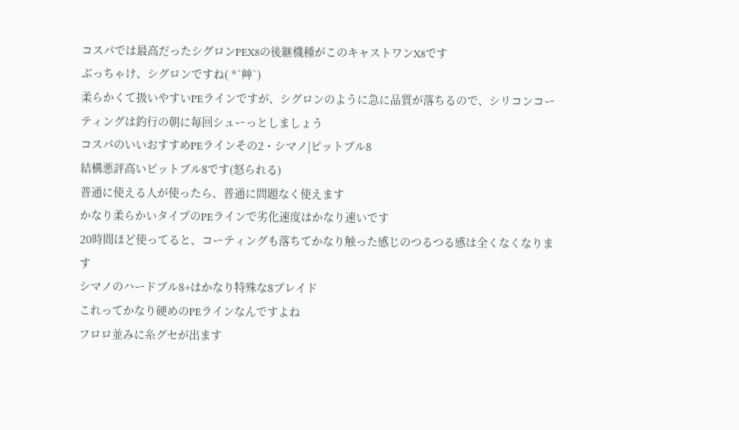コスパでは最高だったシグロンPEX8の後継機種がこのキャストワンX8です
ぶっちゃけ、シグロンですね( *´艸`)
柔らかくて扱いやすいPEラインですが、シグロンのように急に品質が落ちるので、シリコンコーティングは釣行の朝に毎回シューっとしましょう
コスパのいいおすすめPEラインその2・シマノ|ピットブル8
結構悪評高いピットブル8です(怒られる)
普通に使える人が使ったら、普通に問題なく使えます
かなり柔らかいタイプのPEラインで劣化速度はかなり速いです
20時間ほど使ってると、コーティングも落ちてかなり触った感じのつるつる感は全くなくなります
シマノのハードブル8+はかなり特殊な8ブレイド
これってかなり硬めのPEラインなんですよね
フロロ並みに糸グセが出ます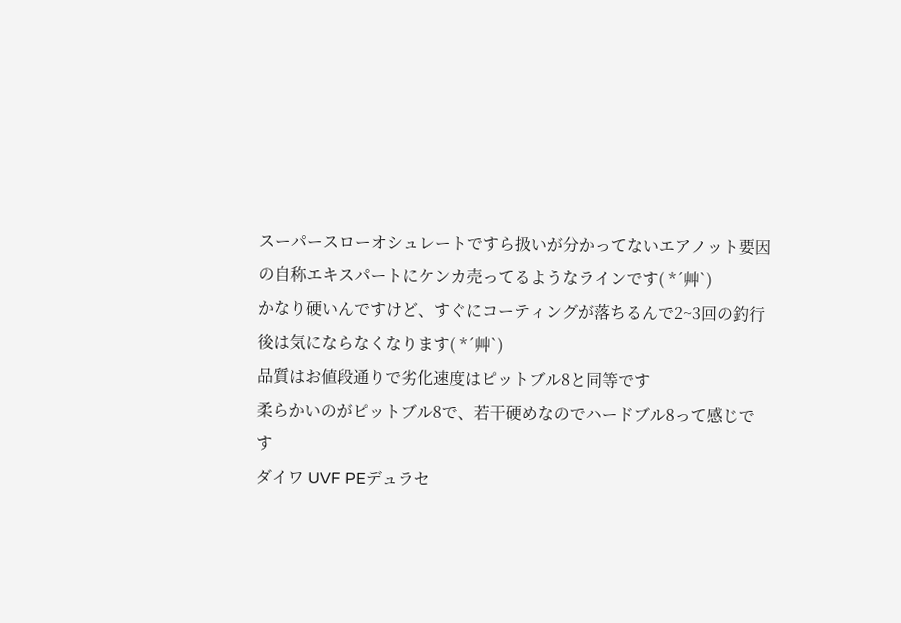スーパースローオシュレートですら扱いが分かってないエアノット要因の自称エキスパートにケンカ売ってるようなラインです( *´艸`)
かなり硬いんですけど、すぐにコーティングが落ちるんで2~3回の釣行後は気にならなくなります( *´艸`)
品質はお値段通りで劣化速度はピットブル8と同等です
柔らかいのがピットブル8で、若干硬めなのでハードブル8って感じです
ダイワ UVF PEデュラセ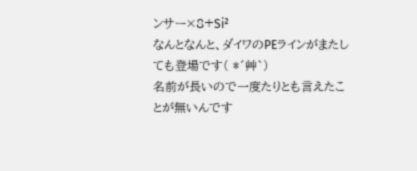ンサー×8+Si²
なんとなんと、ダイワのPEラインがまたしても登場です( *´艸`)
名前が長いので一度たりとも言えたことが無いんです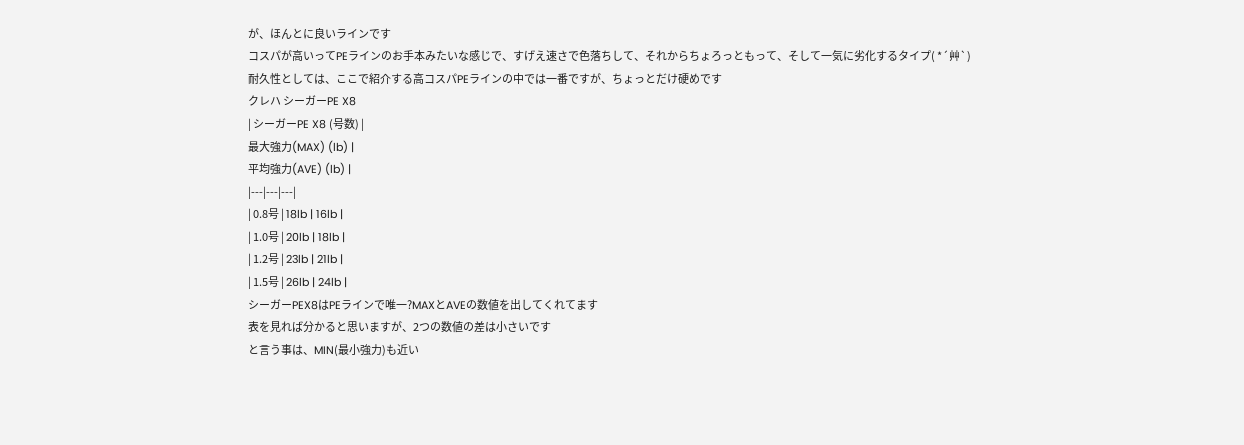が、ほんとに良いラインです
コスパが高いってPEラインのお手本みたいな感じで、すげえ速さで色落ちして、それからちょろっともって、そして一気に劣化するタイプ( *´艸`)
耐久性としては、ここで紹介する高コスパPEラインの中では一番ですが、ちょっとだけ硬めです
クレハ シーガーPE X8
| シーガーPE X8 (号数) |
最大強力(MAX) (lb) |
平均強力(AVE) (lb) |
|---|---|---|
| 0.8号 | 18lb | 16lb |
| 1.0号 | 20lb | 18lb |
| 1.2号 | 23lb | 21lb |
| 1.5号 | 26lb | 24lb |
シーガーPEX8はPEラインで唯一?MAXとAVEの数値を出してくれてます
表を見れば分かると思いますが、2つの数値の差は小さいです
と言う事は、MIN(最小強力)も近い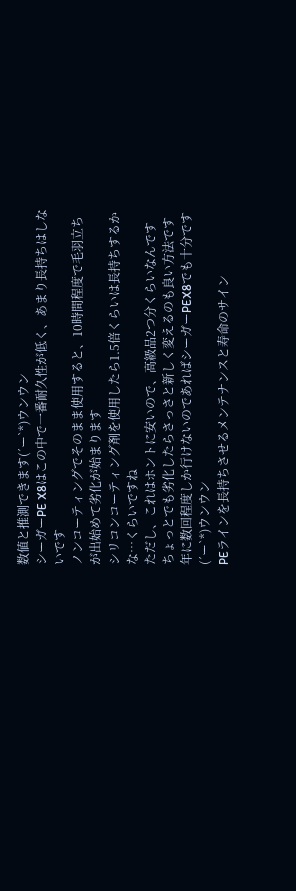数値と推測できます(´ー`*)ウンウン
シーガーPE X8はこの中で一番耐久性が低く、あまり長持ちはしないです
ノンコーティングでそのまま使用すると、10時間程度で毛羽立ちが出始めて劣化が始まります
シリコンコーティング剤を使用したら1.5倍くらいは長持ちするかな…くらいですね
ただし、これはホントに安いので、高級品2つ分くらいなんです
ちょっとでも劣化したらさっさと新しく変えるのも良い方法です
年に数回程度しか行けないのであればシーガーPEX8でも十分です(´ー`*)ウンウン
PEラインを長持ちさせるメンテナンスと寿命のサイン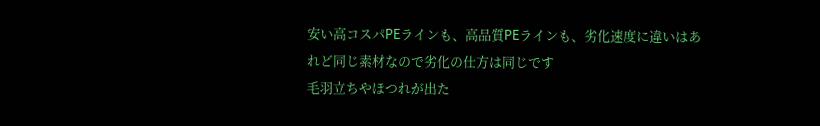安い高コスパPEラインも、高品質PEラインも、劣化速度に違いはあれど同じ素材なので劣化の仕方は同じです
毛羽立ちやほつれが出た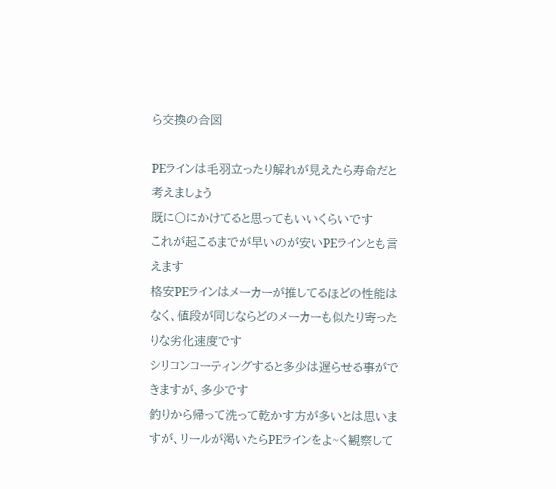ら交換の合図

PEラインは毛羽立ったり解れが見えたら寿命だと考えましょう
既に〇にかけてると思ってもいいくらいです
これが起こるまでが早いのが安いPEラインとも言えます
格安PEラインはメーカーが推してるほどの性能はなく、値段が同じならどのメーカーも似たり寄ったりな劣化速度です
シリコンコーティングすると多少は遅らせる事ができますが、多少です
釣りから帰って洗って乾かす方が多いとは思いますが、リールが渇いたらPEラインをよ~く観察して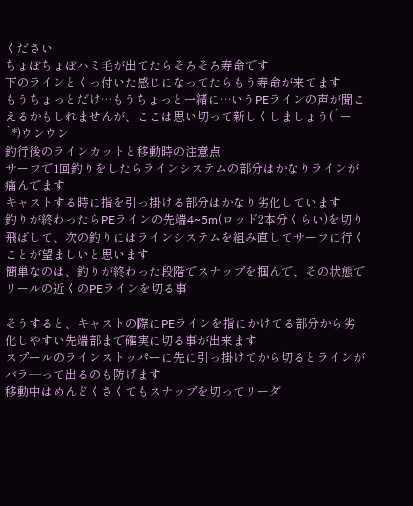ください
ちょぼちょぼハミ毛が出てたらそろそろ寿命です
下のラインとくっ付いた感じになってたらもう寿命が来てます
もうちょっとだけ…もうちょっと一緒に…いうPEラインの声が聞こえるかもしれませんが、ここは思い切って新しくしましょう(´ー`*)ウンウン
釣行後のラインカットと移動時の注意点
サーフで1回釣りをしたらラインシステムの部分はかなりラインが痛んでます
キャストする時に指を引っ掛ける部分はかなり劣化しています
釣りが終わったらPEラインの先端4~5m(ロッド2本分くらい)を切り飛ばして、次の釣りにはラインシステムを組み直してサーフに行くことが望ましいと思います
簡単なのは、釣りが終わった段階でスナップを掴んで、その状態でリールの近くのPEラインを切る事

そうすると、キャストの際にPEラインを指にかけてる部分から劣化しやすい先端部まで確実に切る事が出来ます
スプールのラインストッパーに先に引っ掛けてから切るとラインがバラ―って出るのも防げます
移動中はめんどくさくてもスナップを切ってリーダ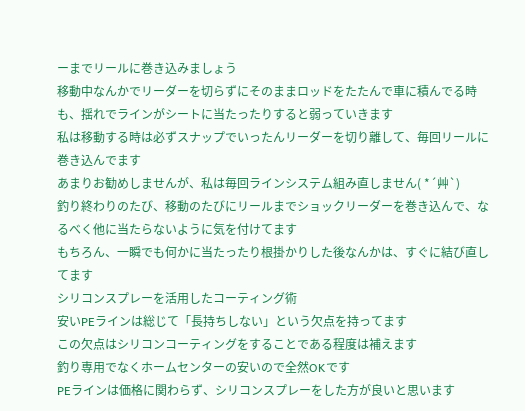ーまでリールに巻き込みましょう
移動中なんかでリーダーを切らずにそのままロッドをたたんで車に積んでる時も、揺れでラインがシートに当たったりすると弱っていきます
私は移動する時は必ずスナップでいったんリーダーを切り離して、毎回リールに巻き込んでます
あまりお勧めしませんが、私は毎回ラインシステム組み直しません( *´艸`)
釣り終わりのたび、移動のたびにリールまでショックリーダーを巻き込んで、なるべく他に当たらないように気を付けてます
もちろん、一瞬でも何かに当たったり根掛かりした後なんかは、すぐに結び直してます
シリコンスプレーを活用したコーティング術
安いPEラインは総じて「長持ちしない」という欠点を持ってます
この欠点はシリコンコーティングをすることである程度は補えます
釣り専用でなくホームセンターの安いので全然OKです
PEラインは価格に関わらず、シリコンスプレーをした方が良いと思います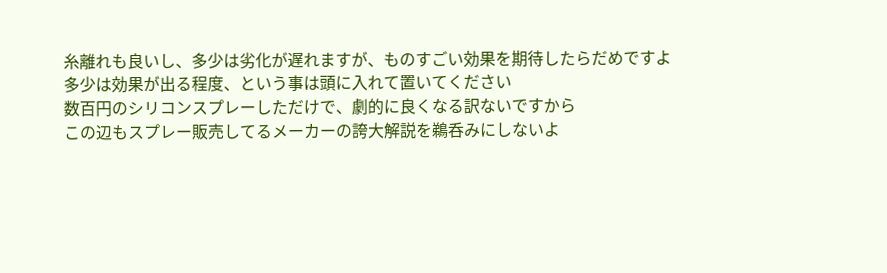糸離れも良いし、多少は劣化が遅れますが、ものすごい効果を期待したらだめですよ
多少は効果が出る程度、という事は頭に入れて置いてください
数百円のシリコンスプレーしただけで、劇的に良くなる訳ないですから
この辺もスプレー販売してるメーカーの誇大解説を鵜呑みにしないよ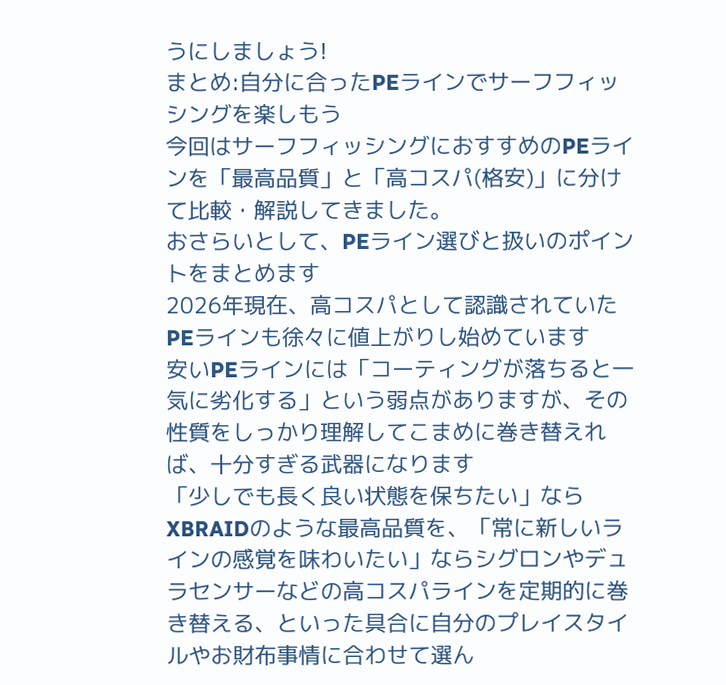うにしましょう!
まとめ:自分に合ったPEラインでサーフフィッシングを楽しもう
今回はサーフフィッシングにおすすめのPEラインを「最高品質」と「高コスパ(格安)」に分けて比較・解説してきました。
おさらいとして、PEライン選びと扱いのポイントをまとめます
2026年現在、高コスパとして認識されていたPEラインも徐々に値上がりし始めています
安いPEラインには「コーティングが落ちると一気に劣化する」という弱点がありますが、その性質をしっかり理解してこまめに巻き替えれば、十分すぎる武器になります
「少しでも長く良い状態を保ちたい」ならXBRAIDのような最高品質を、「常に新しいラインの感覚を味わいたい」ならシグロンやデュラセンサーなどの高コスパラインを定期的に巻き替える、といった具合に自分のプレイスタイルやお財布事情に合わせて選ん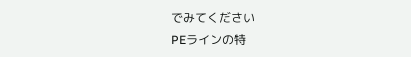でみてください
PEラインの特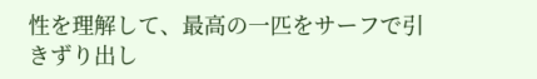性を理解して、最高の一匹をサーフで引きずり出し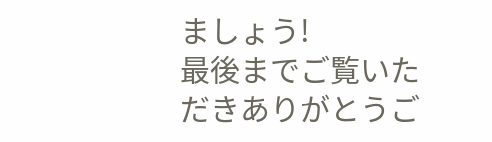ましょう!
最後までご覧いただきありがとうご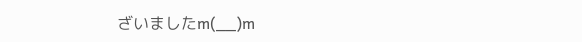ざいましたm(__)m